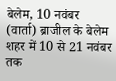बेलेम, 10 नवंबर (वार्ता) ब्राजील के बेलेम शहर में 10 से 21 नवंबर तक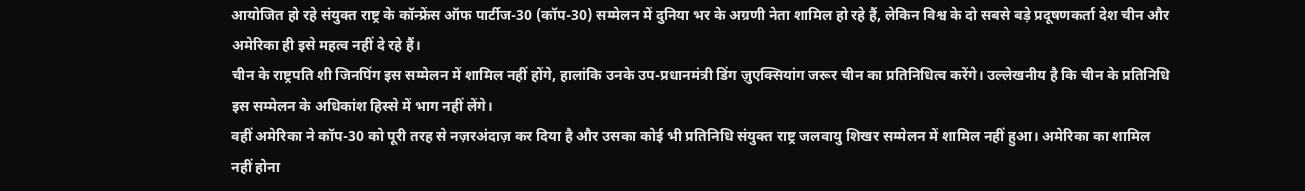आयोजित हो रहे संयुक्त राष्ट्र के कॉन्फ्रेंस ऑफ पार्टीज-30 (कॉप-30) सम्मेलन में दुनिया भर के अग्रणी नेता शामिल हो रहे हैं, लेकिन विश्व के दो सबसे बड़े प्रदूषणकर्ता देश चीन और अमेरिका ही इसे महत्व नहीं दे रहे हैं।
चीन के राष्ट्रपति शी जिनपिंग इस सम्मेलन में शामिल नहीं होंगे, हालांकि उनके उप-प्रधानमंत्री डिंग ज़ुएक्सियांग जरूर चीन का प्रतिनिधित्व करेंगे। उल्लेखनीय है कि चीन के प्रतिनिधि इस सम्मेलन के अधिकांश हिस्से में भाग नहीं लेंगे।
वहीं अमेरिका ने कॉप-30 को पूरी तरह से नज़रअंदाज़ कर दिया है और उसका कोई भी प्रतिनिधि संयुक्त राष्ट्र जलवायु शिखर सम्मेलन में शामिल नहीं हुआ। अमेरिका का शामिल नहीं होना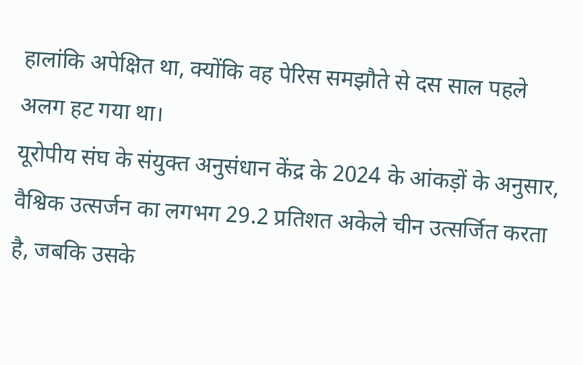हालांकि अपेक्षित था, क्योंकि वह पेरिस समझौते से दस साल पहले अलग हट गया था।
यूरोपीय संघ के संयुक्त अनुसंधान केंद्र के 2024 के आंकड़ों के अनुसार, वैश्विक उत्सर्जन का लगभग 29.2 प्रतिशत अकेले चीन उत्सर्जित करता है, जबकि उसके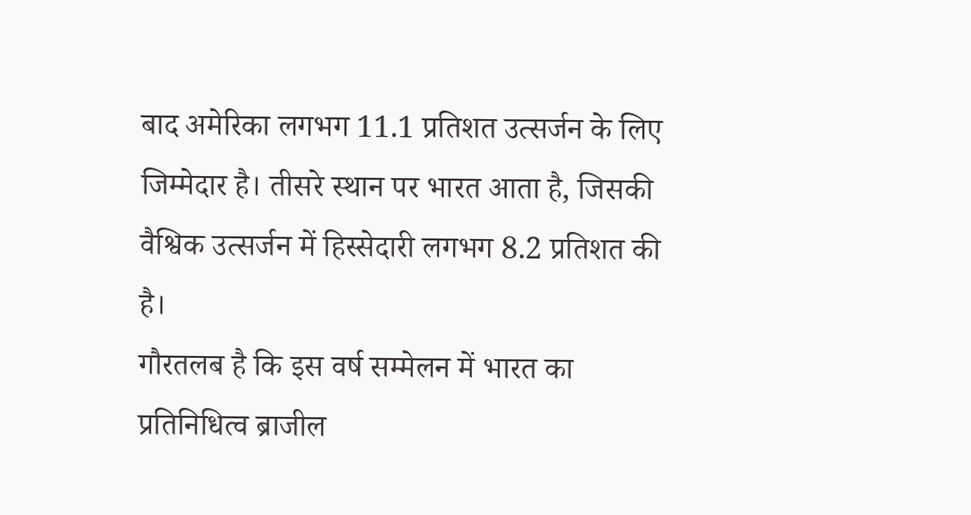बाद अमेरिका लगभग 11.1 प्रतिशत उत्सर्जन के लिए जिम्मेदार है। तीसरे स्थान पर भारत आता है, जिसकी वैश्विक उत्सर्जन में हिस्सेदारी लगभग 8.2 प्रतिशत की है।
गौरतलब है कि इस वर्ष सम्मेलन में भारत का प्रतिनिधित्व ब्राजील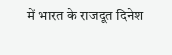में भारत के राजदूत दिनेश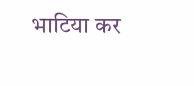भाटिया कर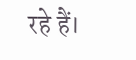रहे हैं।